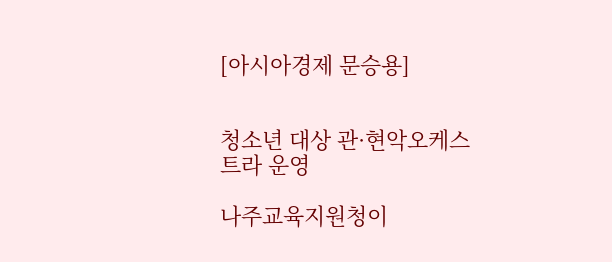[아시아경제 문승용]


청소년 대상 관·현악오케스트라 운영

나주교육지원청이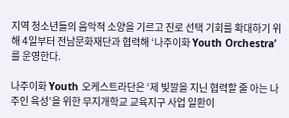지역 청소년들의 음악적 소양을 기르고 진로 선택 기회를 확대하기 위해 4일부터 전남문화재단과 협력해 ‘나주이화 Youth Orchestra’를 운영한다.

나주이화 Youth 오케스트라단은 ‘제 빛깔을 지닌 협력할 줄 아는 나주인 육성’을 위한 무지개학교 교육지구 사업 일환이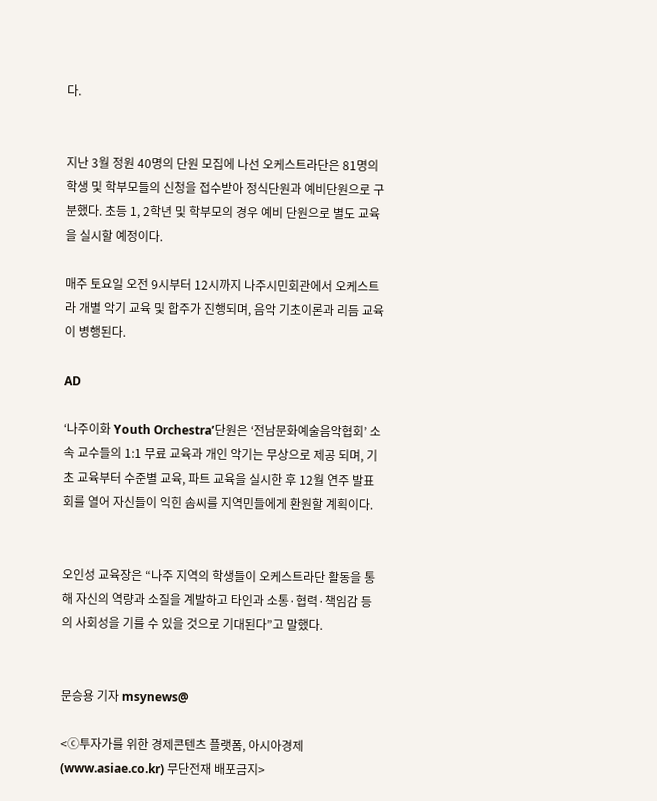다.


지난 3월 정원 40명의 단원 모집에 나선 오케스트라단은 81명의 학생 및 학부모들의 신청을 접수받아 정식단원과 예비단원으로 구분했다. 초등 1, 2학년 및 학부모의 경우 예비 단원으로 별도 교육을 실시할 예정이다.

매주 토요일 오전 9시부터 12시까지 나주시민회관에서 오케스트라 개별 악기 교육 및 합주가 진행되며, 음악 기초이론과 리듬 교육이 병행된다.

AD

‘나주이화 Youth Orchestra’단원은 ‘전남문화예술음악협회’ 소속 교수들의 1:1 무료 교육과 개인 악기는 무상으로 제공 되며, 기초 교육부터 수준별 교육, 파트 교육을 실시한 후 12월 연주 발표회를 열어 자신들이 익힌 솜씨를 지역민들에게 환원할 계획이다.


오인성 교육장은 “나주 지역의 학생들이 오케스트라단 활동을 통해 자신의 역량과 소질을 계발하고 타인과 소통·협력·책임감 등의 사회성을 기를 수 있을 것으로 기대된다”고 말했다.


문승용 기자 msynews@

<ⓒ투자가를 위한 경제콘텐츠 플랫폼, 아시아경제(www.asiae.co.kr) 무단전재 배포금지>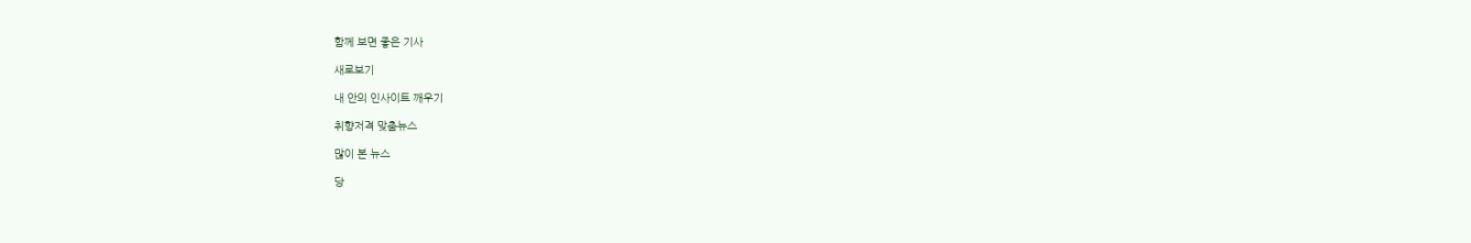함께 보면 좋은 기사

새로보기

내 안의 인사이트 깨우기

취향저격 맞춤뉴스

많이 본 뉴스

당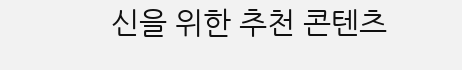신을 위한 추천 콘텐츠